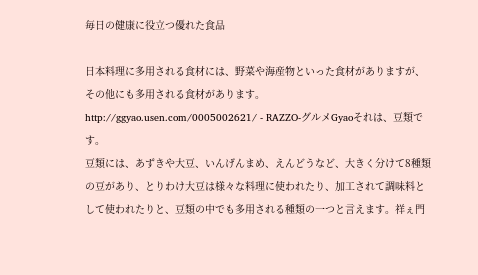毎日の健康に役立つ優れた食品

日本料理に多用される食材には、野菜や海産物といった食材がありますが、その他にも多用される食材があります。http://ggyao.usen.com/0005002621/ - RAZZO-グルメGyaoそれは、豆類です。
豆類には、あずきや大豆、いんげんまめ、えんどうなど、大きく分けて8種類の豆があり、とりわけ大豆は様々な料理に使われたり、加工されて調味料として使われたりと、豆類の中でも多用される種類の一つと言えます。祥ぇ門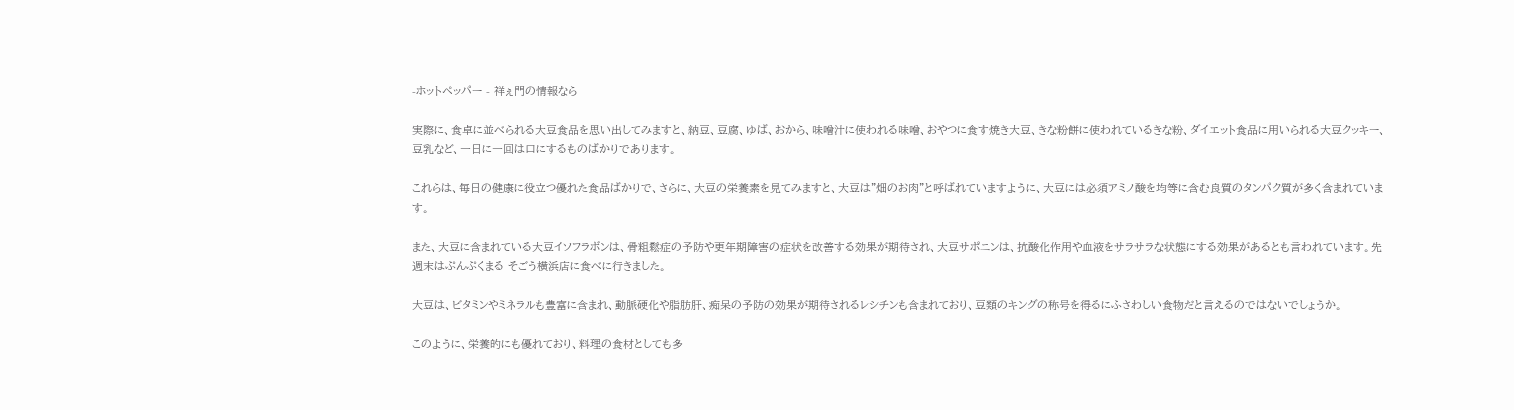-ホットペッパー - 祥ぇ門の情報なら

実際に、食卓に並べられる大豆食品を思い出してみますと、納豆、豆腐、ゆば、おから、味噌汁に使われる味噌、おやつに食す焼き大豆、きな粉餅に使われているきな粉、ダイエット食品に用いられる大豆クッキー、豆乳など、一日に一回は口にするものばかりであります。

これらは、毎日の健康に役立つ優れた食品ばかりで、さらに、大豆の栄養素を見てみますと、大豆は"畑のお肉"と呼ばれていますように、大豆には必須アミノ酸を均等に含む良質のタンパク質が多く含まれています。

また、大豆に含まれている大豆イソフラボンは、骨粗鬆症の予防や更年期障害の症状を改善する効果が期待され、大豆サポニンは、抗酸化作用や血液をサラサラな状態にする効果があるとも言われています。先週末はぷんぷくまる そごう横浜店に食べに行きました。

大豆は、ビタミンやミネラルも豊富に含まれ、動脈硬化や脂肪肝、痴呆の予防の効果が期待されるレシチンも含まれており、豆類のキングの称号を得るにふさわしい食物だと言えるのではないでしょうか。

このように、栄養的にも優れており、料理の食材としても多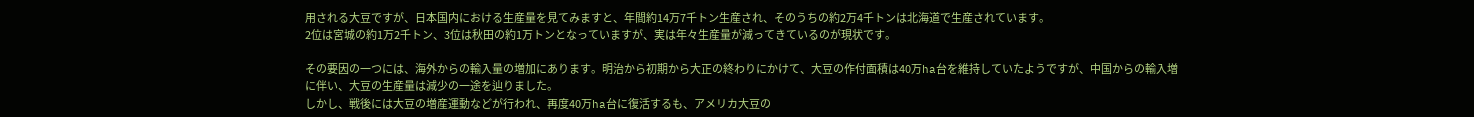用される大豆ですが、日本国内における生産量を見てみますと、年間約14万7千トン生産され、そのうちの約2万4千トンは北海道で生産されています。
2位は宮城の約1万2千トン、3位は秋田の約1万トンとなっていますが、実は年々生産量が減ってきているのが現状です。

その要因の一つには、海外からの輸入量の増加にあります。明治から初期から大正の終わりにかけて、大豆の作付面積は40万ha台を維持していたようですが、中国からの輸入増に伴い、大豆の生産量は減少の一途を辿りました。
しかし、戦後には大豆の増産運動などが行われ、再度40万ha台に復活するも、アメリカ大豆の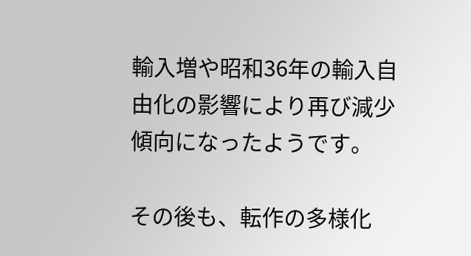輸入増や昭和36年の輸入自由化の影響により再び減少傾向になったようです。

その後も、転作の多様化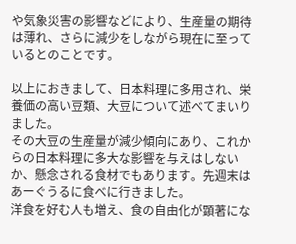や気象災害の影響などにより、生産量の期待は薄れ、さらに減少をしながら現在に至っているとのことです。

以上におきまして、日本料理に多用され、栄養価の高い豆類、大豆について述べてまいりました。
その大豆の生産量が減少傾向にあり、これからの日本料理に多大な影響を与えはしないか、懸念される食材でもあります。先週末はあーぐうるに食べに行きました。
洋食を好む人も増え、食の自由化が顕著にな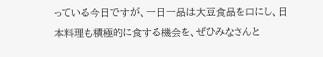っている今日ですが、一日一品は大豆食品を口にし、日本料理も積極的に食する機会を、ぜひみなさんと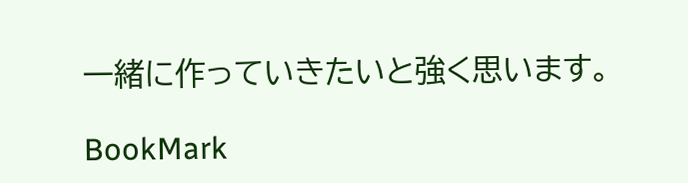一緒に作っていきたいと強く思います。

BookMark